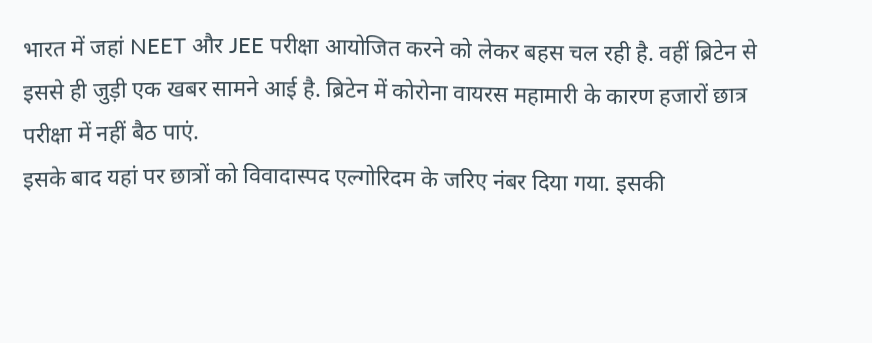भारत में जहां NEET और JEE परीक्षा आयोजित करने को लेकर बहस चल रही है. वहीं ब्रिटेन से इससे ही जुड़ी एक खबर सामने आई है. ब्रिटेन में कोरोना वायरस महामारी के कारण हजारों छात्र परीक्षा में नहीं बैठ पाएं.
इसके बाद यहां पर छात्रों को विवादास्पद एल्गोरिदम के जरिए नंबर दिया गया. इसकी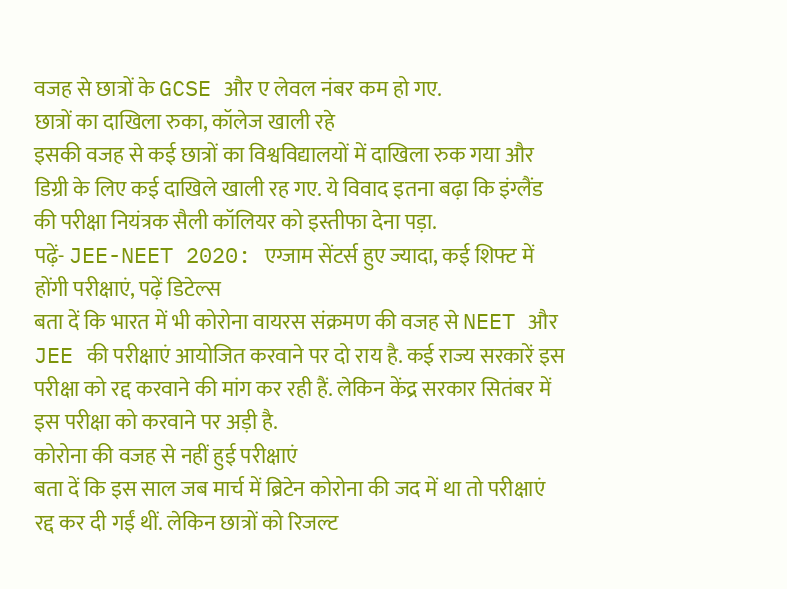वजह से छात्रों के GCSE और ए लेवल नंबर कम हो गए.
छात्रों का दाखिला रुका, कॉलेज खाली रहे
इसकी वजह से कई छात्रों का विश्वविद्यालयों में दाखिला रुक गया और डिग्री के लिए कई दाखिले खाली रह गए. ये विवाद इतना बढ़ा कि इंग्लैंड की परीक्षा नियंत्रक सैली कॉलियर को इस्तीफा देना पड़ा.
पढ़ें- JEE-NEET 2020: एग्जाम सेंटर्स हुए ज्यादा, कई शिफ्ट में होंगी परीक्षाएं, पढ़ें डिटेल्स
बता दें कि भारत में भी कोरोना वायरस संक्रमण की वजह से NEET और JEE की परीक्षाएं आयोजित करवाने पर दो राय है. कई राज्य सरकारें इस परीक्षा को रद्द करवाने की मांग कर रही हैं. लेकिन केंद्र सरकार सितंबर में इस परीक्षा को करवाने पर अड़ी है.
कोरोना की वजह से नहीं हुई परीक्षाएं
बता दें कि इस साल जब मार्च में ब्रिटेन कोरोना की जद में था तो परीक्षाएं रद्द कर दी गईं थीं. लेकिन छात्रों को रिजल्ट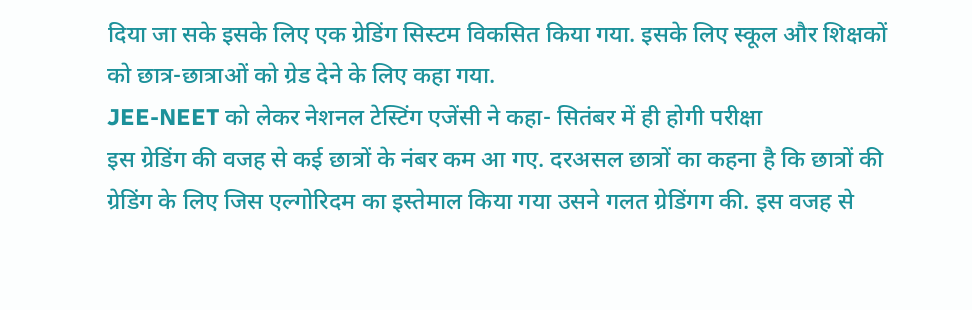दिया जा सके इसके लिए एक ग्रेडिंग सिस्टम विकसित किया गया. इसके लिए स्कूल और शिक्षकों को छात्र-छात्राओं को ग्रेड देने के लिए कहा गया.
JEE-NEET को लेकर नेशनल टेस्टिंग एजेंसी ने कहा- सितंबर में ही होगी परीक्षा
इस ग्रेडिंग की वजह से कई छात्रों के नंबर कम आ गए. दरअसल छात्रों का कहना है कि छात्रों की ग्रेडिंग के लिए जिस एल्गोरिदम का इस्तेमाल किया गया उसने गलत ग्रेडिंगग की. इस वजह से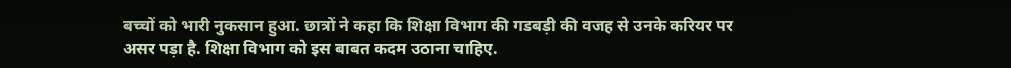बच्चों को भारी नुकसान हुआ. छात्रों ने कहा कि शिक्षा विभाग की गडबड़ी की वजह से उनके करियर पर असर पड़ा है. शिक्षा विभाग को इस बाबत कदम उठाना चाहिए.